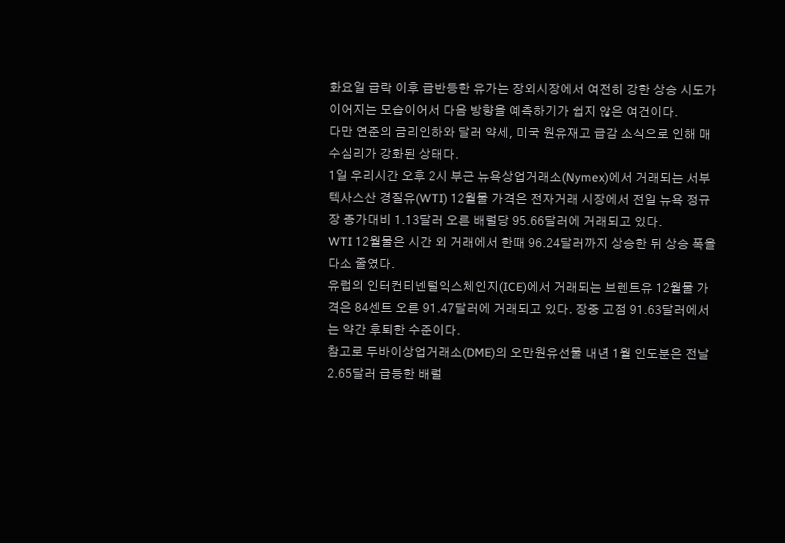화요일 급락 이후 급반등한 유가는 장외시장에서 여전히 강한 상승 시도가 이어지는 모습이어서 다음 방향을 예측하기가 쉽지 않은 여건이다.
다만 연준의 금리인하와 달러 약세, 미국 원유재고 급감 소식으로 인해 매수심리가 강화된 상태다.
1일 우리시간 오후 2시 부근 뉴욕상업거래소(Nymex)에서 거래되는 서부텍사스산 경질유(WTI) 12월물 가격은 전자거래 시장에서 전일 뉴욕 정규장 종가대비 1.13달러 오른 배럴당 95.66달러에 거래되고 있다.
WTI 12월물은 시간 외 거래에서 한때 96.24달러까지 상승한 뒤 상승 폭을 다소 줄였다.
유럽의 인터컨티넨털익스체인지(ICE)에서 거래되는 브렌트유 12월물 가격은 84센트 오른 91.47달러에 거래되고 있다. 장중 고점 91.63달러에서는 약간 후퇴한 수준이다.
참고로 두바이상업거래소(DME)의 오만원유선물 내년 1월 인도분은 전날 2.65달러 급등한 배럴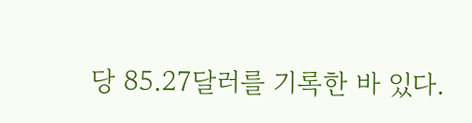당 85.27달러를 기록한 바 있다.